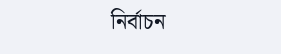নির্বাচন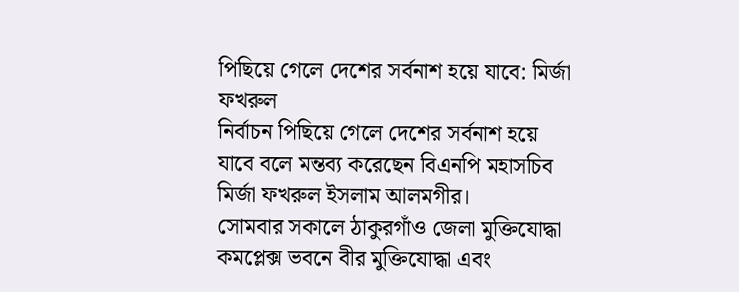পিছিয়ে গেলে দেশের সর্বনাশ হয়ে যাবে: মির্জা ফখরুল
নির্বাচন পিছিয়ে গেলে দেশের সর্বনাশ হয়ে যাবে বলে মন্তব্য করেছেন বিএনপি মহাসচিব মির্জা ফখরুল ইসলাম আলমগীর।
সোমবার সকালে ঠাকুরগাঁও জেলা মুক্তিযোদ্ধা কমপ্লেক্স ভবনে বীর মুক্তিযোদ্ধা এবং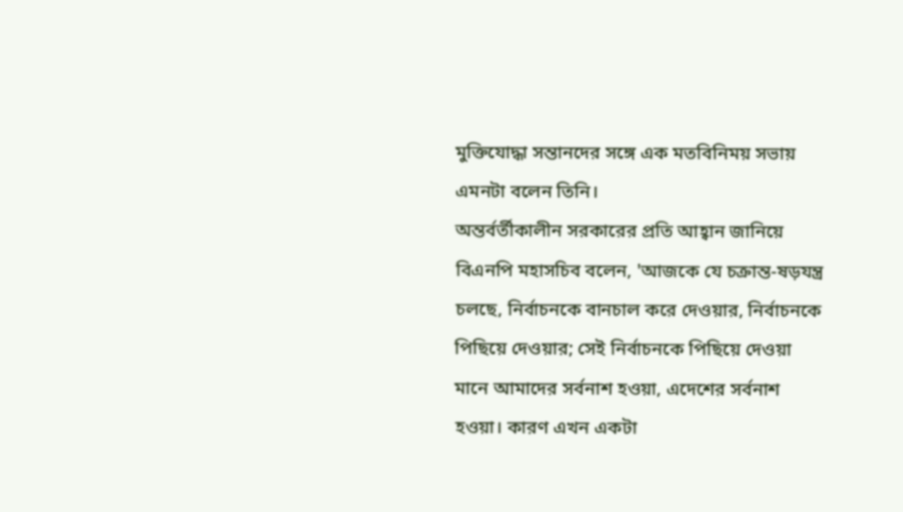মুক্তিযোদ্ধা সন্তানদের সঙ্গে এক মতবিনিময় সভায় এমনটা বলেন তিনি।
অন্তর্বর্তীকালীন সরকারের প্রতি আহ্বান জানিয়ে বিএনপি মহাসচিব বলেন, 'আজকে যে চক্রান্ত-ষড়যন্ত্র চলছে, নির্বাচনকে বানচাল করে দেওয়ার, নির্বাচনকে পিছিয়ে দেওয়ার; সেই নির্বাচনকে পিছিয়ে দেওয়া মানে আমাদের সর্বনাশ হওয়া, এদেশের সর্বনাশ হওয়া। কারণ এখন একটা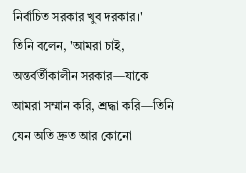নির্বাচিত সরকার খুব দরকার।'
তিনি বলেন, 'আমরা চাই, অন্তর্বর্তীকালীন সরকার—যাকে আমরা সম্মান করি, শ্রদ্ধা করি—তিনি যেন অতি দ্রুত আর কোনো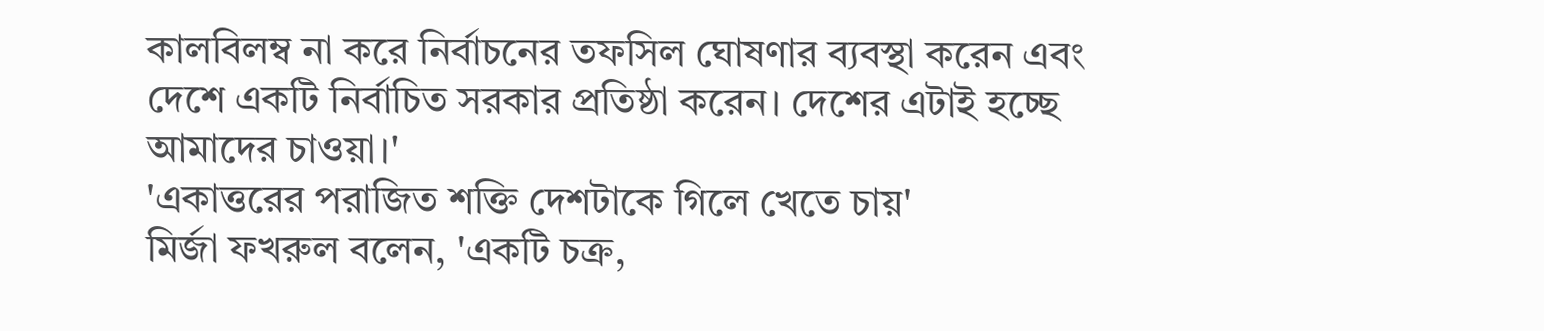কালবিলম্ব না করে নির্বাচনের তফসিল ঘোষণার ব্যবস্থা করেন এবং দেশে একটি নির্বাচিত সরকার প্রতিষ্ঠা করেন। দেশের এটাই হচ্ছে আমাদের চাওয়া।'
'একাত্তরের পরাজিত শক্তি দেশটাকে গিলে খেতে চায়'
মির্জা ফখরুল বলেন, 'একটি চক্র,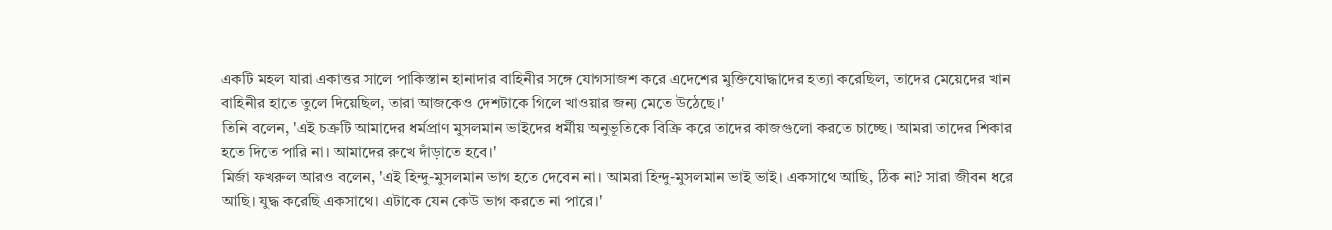একটি মহল যারা একাত্তর সালে পাকিস্তান হানাদার বাহিনীর সঙ্গে যোগসাজশ করে এদেশের মুক্তিযোদ্ধাদের হত্যা করেছিল, তাদের মেয়েদের খান বাহিনীর হাতে তুলে দিয়েছিল, তারা আজকেও দেশটাকে গিলে খাওয়ার জন্য মেতে উঠেছে।'
তিনি বলেন, 'এই চক্রটি আমাদের ধর্মপ্রাণ মুসলমান ভাইদের ধর্মীয় অনুভূতিকে বিক্রি করে তাদের কাজগুলো করতে চাচ্ছে। আমরা তাদের শিকার হতে দিতে পারি না। আমাদের রুখে দাঁড়াতে হবে।'
মির্জা ফখরুল আরও বলেন, 'এই হিন্দু-মুসলমান ভাগ হতে দেবেন না। আমরা হিন্দু-মুসলমান ভাই ভাই। একসাথে আছি, ঠিক না? সারা জীবন ধরে আছি। যুদ্ধ করেছি একসাথে। এটাকে যেন কেউ ভাগ করতে না পারে।'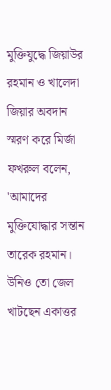মুক্তিযুদ্ধে জিয়াউর রহমান ও খালেদা জিয়ার অবদান স্মরণ করে মির্জা ফখরুল বলেন, 'আমাদের মুক্তিযোদ্ধার সন্তান তারেক রহমান। উনিও তো জেল খাটছেন একাত্তর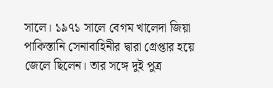সালে। ১৯৭১ সালে বেগম খালেদা জিয়া পাকিস্তানি সেনাবাহিনীর দ্বারা গ্রেপ্তার হয়ে জেলে ছিলেন। তার সঙ্গে দুই পুত্র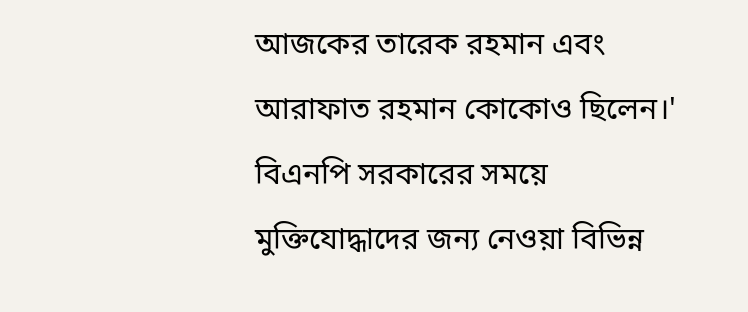আজকের তারেক রহমান এবং আরাফাত রহমান কোকোও ছিলেন।'
বিএনপি সরকারের সময়ে মুক্তিযোদ্ধাদের জন্য নেওয়া বিভিন্ন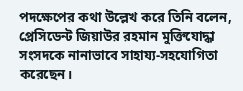পদক্ষেপের কথা উল্লেখ করে তিনি বলেন, প্রেসিডেন্ট জিয়াউর রহমান মুক্তিযোদ্ধা সংসদকে নানাভাবে সাহায্য-সহযোগিতা করেছেন।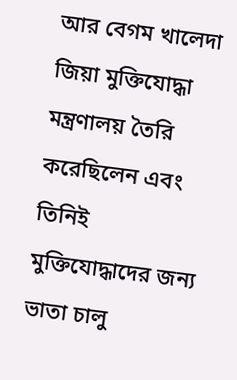আর বেগম খালেদা জিয়া মুক্তিযোদ্ধা মন্ত্রণালয় তৈরি করেছিলেন এবং তিনিই মুক্তিযোদ্ধাদের জন্য ভাতা চালু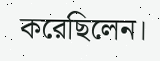করেছিলেন।